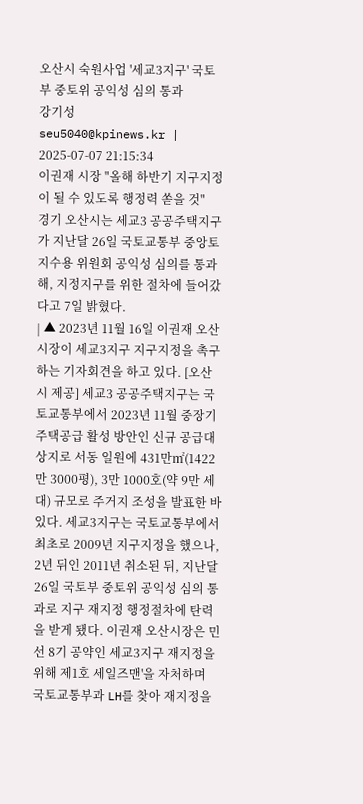오산시 숙원사업 '세교3지구' 국토부 중토위 공익성 심의 통과
강기성
seu5040@kpinews.kr | 2025-07-07 21:15:34
이권재 시장 "올해 하반기 지구지정이 될 수 있도록 행정력 쏟을 것"
경기 오산시는 세교3 공공주택지구가 지난달 26일 국토교통부 중앙토지수용 위원회 공익성 심의를 통과해, 지정지구를 위한 절차에 들어갔다고 7일 밝혔다.
| ▲ 2023년 11월 16일 이권재 오산시장이 세교3지구 지구지정을 촉구하는 기자회견을 하고 있다. [오산시 제공] 세교3 공공주택지구는 국토교통부에서 2023년 11월 중장기 주택공급 활성 방안인 신규 공급대상지로 서동 일원에 431만㎡(1422만 3000평), 3만 1000호(약 9만 세대) 규모로 주거지 조성을 발표한 바 있다. 세교3지구는 국토교통부에서 최초로 2009년 지구지정을 했으나, 2년 뒤인 2011년 취소된 뒤, 지난달 26일 국토부 중토위 공익성 심의 통과로 지구 재지정 행정절차에 탄력을 받게 됐다. 이권재 오산시장은 민선 8기 공약인 세교3지구 재지정을 위해 제1호 세일즈맨'을 자처하며 국토교통부과 LH를 찾아 재지정을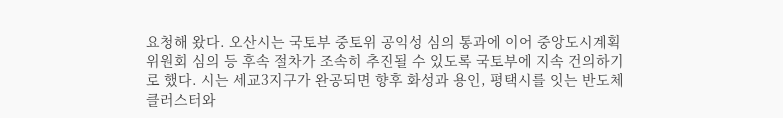요청해 왔다. 오산시는 국토부 중토위 공익성 심의 통과에 이어 중앙도시계획위원회 심의 등 후속 절차가 조속히 추진될 수 있도록 국토부에 지속 건의하기로 했다. 시는 세교3지구가 완공되면 향후 화성과 용인, 평택시를 잇는 반도체 클러스터와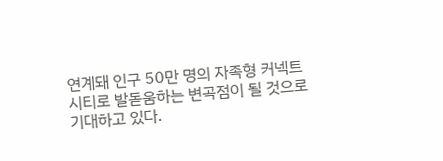연계돼 인구 50만 명의 자족형 커넥트 시티로 발돋움하는 변곡점이 될 것으로 기대하고 있다.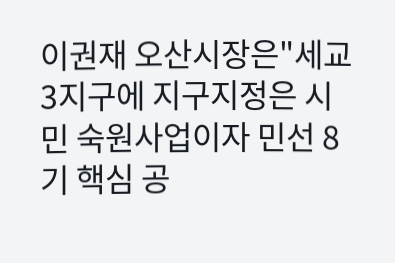이권재 오산시장은"세교3지구에 지구지정은 시민 숙원사업이자 민선 8기 핵심 공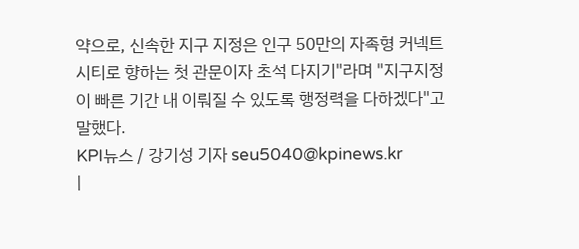약으로, 신속한 지구 지정은 인구 50만의 자족형 커넥트 시티로 향하는 첫 관문이자 초석 다지기"라며 "지구지정이 빠른 기간 내 이뤄질 수 있도록 행정력을 다하겠다"고 말했다.
KPI뉴스 / 강기성 기자 seu5040@kpinews.kr
|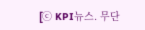[ⓒ KPI뉴스. 무단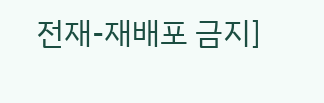전재-재배포 금지]